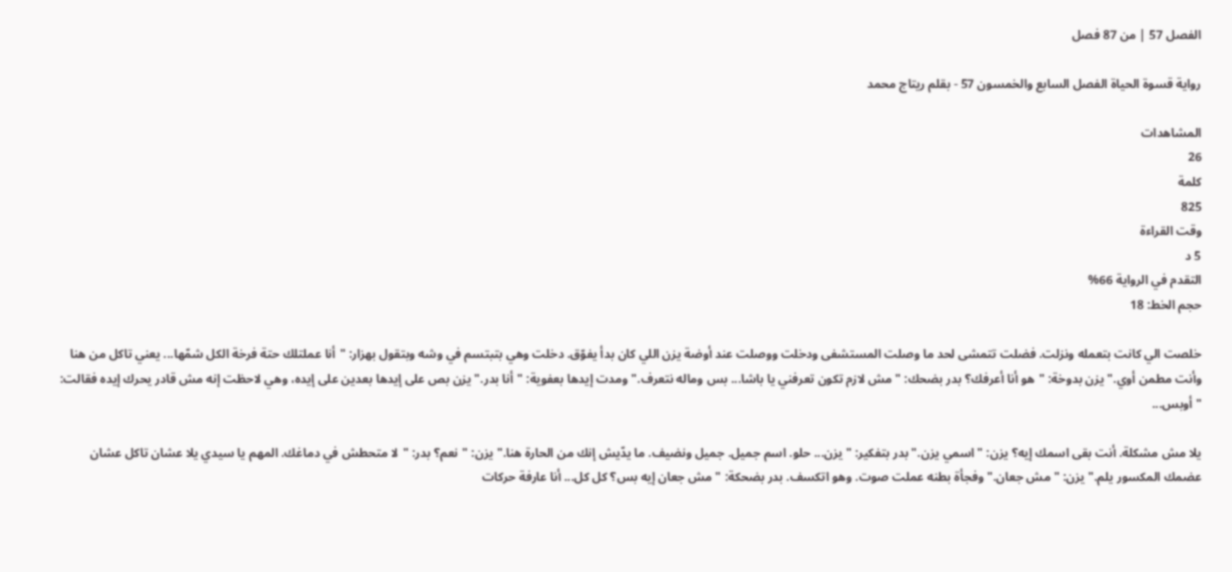الفصل 57 | من 87 فصل

رواية قسوة الحياة الفصل السابع والخمسون 57 - بقلم ريتاج محمد

المشاهدات
26
كلمة
825
وقت القراءة
5 د
التقدم في الرواية 66%
حجم الخط: 18

خلصت الي كانت بتعمله ونزلت. فضلت تتمشى لحد ما وصلت المستشفى ودخلت ووصلت عند أوضة يزن اللي كان بدأ يفوّق. دخلت وهي بتبتسم في وشه وبتقول بهزار: "أنا عملتلك حتة فرخة الكل شمّها... يعني تاكل من هنا وأنت مطمن أوي." يزن بدوخة: "هو أنا أعرفك؟ بدر بضحك: "مش لازم تكون تعرفني يا باشا... بس وماله نتعرف." ومدت إيدها بعفوية: "أنا بدر." يزن بص على إيدها بعدين على إيده، وهي لاحظت إنه مش قادر يحرك إيده فقالت: "أوبس...

يلا مش مشكلة. أنت بقى اسمك إيه؟ يزن: "اسمي يزن." بدر بتفكير: "يزن... حلو. اسم جميل. جميل ونضيف. ما يدّيش إنك من الحارة هنا." يزن: "نعم؟ بدر: "لا متحطش في دماغك. المهم يا سيدي يلا عشان تاكل عشان عضمك المكسور يلم." يزن: "مش جعان." وفجأة بطنه عملت صوت. وهو اتكسف. بدر بضحكة: "مش جعان إيه بس؟ كل كل... أنا عارفة حركات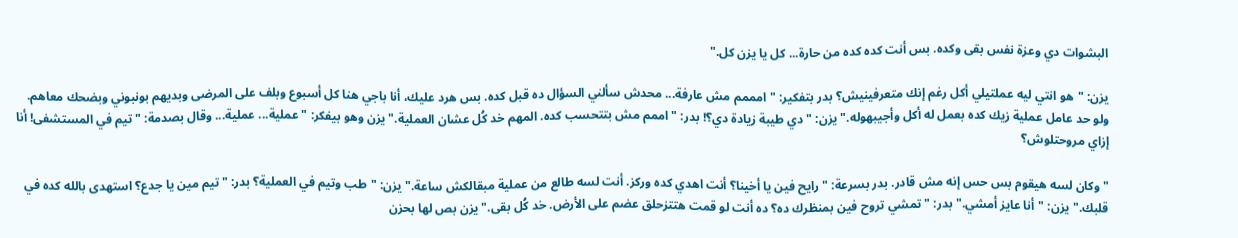البشوات دي وعزة نفس بقى وكده. بس أنت كده كده من حارة... كل يا يزن كل."

يزن: "هو انتي ليه عملتيلي أكل رغم إنك متعرفينيش؟ بدر بتفكير: "امممم مش عارفة... محدش سألني السؤال ده قبل كده. بس هرد عليك، أنا باجي هنا كل أسبوع وبلف على المرضى وبديهم بونبوني وبضحك معاهم. ولو حد عامل عملية زيك كده بعمل له أكل وأجيبهوله." يزن: "دي طيبة زيادة دي؟! بدر: "اممم مش بتتحسب كده. المهم خد كُل عشان العملية." يزن وهو بيفكر: "عملية... عملية... وقال بصدمة: "تيم في المستشفى! أنا إزاي مروحتلوش؟

" وكان لسه هيقوم بس حس إنه مش قادر. بدر بسرعة: "رايح فين يا أخينا؟ أنت اهدي كده وركز. أنت لسه طالع من عملية مبقالكش ساعة." يزن: "طب وتيم في العملية؟ بدر: "تيم مين يا جدع؟ استهدى بالله كده في قلبك." يزن: "أنا عايز أمشي." بدر: "تمشي تروح فين بمنظرك ده؟ ده أنت لو قمت هتتزحلق عضم على الأرض. خد كُل بقى." يزن بص لها بحزن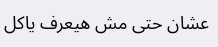عشان حتى مش هيعرف ياكل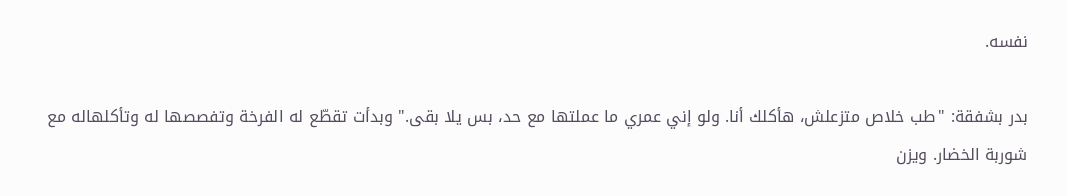نفسه.

بدر بشفقة: "طب خلاص متزعلش، هأكلك أنا. ولو إني عمري ما عملتها مع حد، بس يلا بقى." وبدأت تقطّع له الفرخة وتفصصها له وتأكلهاله مع شوربة الخضار. ويزن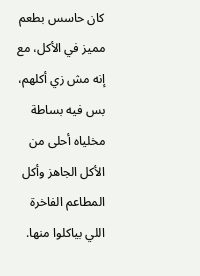كان حاسس بطعم مميز في الأكل، مع إنه مش زي أكلهم، بس فيه بساطة مخلياه أحلى من الأكل الجاهز وأكل المطاعم الفاخرة اللي بياكلوا منها.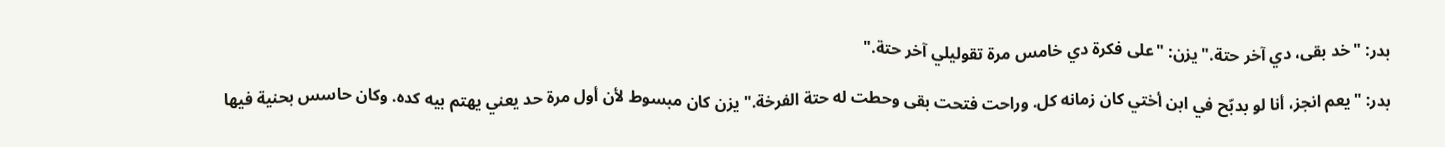بدر: "خد بقى، دي آخر حتة." يزن: "على فكرة دي خامس مرة تقوليلي آخر حتة."

بدر: "يعم انجز، أنا لو بدبّح في ابن أختي كان زمانه كل. وراحت فتحت بقى وحطت له حتة الفرخة." يزن كان مبسوط لأن أول مرة حد يعني يهتم بيه كده. وكان حاسس بحنية فيها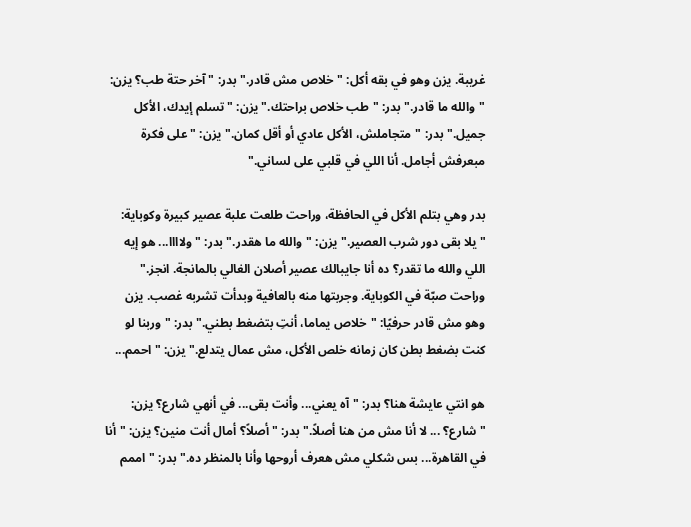غريبة. يزن وهو في بقه أكل: "خلاص مش قادر." بدر: "آخر حتة طب؟ يزن: "والله ما قادر." بدر: "طب خلاص براحتك." يزن: "تسلم إيدك، الأكل جميل." بدر: "متجاملش، الأكل عادي أو أقل كمان." يزن: "على فكرة مبعرفش أجامل. أنا اللي في قلبي على لساني."

بدر وهي بتلم الأكل في الحافظة، وراحت طلعت علبة عصير كبيرة وكوباية: "يلا بقى دور شرب العصير." يزن: "والله ما هقدر." بدر: "ولاااا... هو إيه اللي والله ما تقدر؟ ده أنا جايبالك عصير أصلان الغالي بالمانجة. انجز." وراحت صبّة في الكوباية. وجربتها منه بالعافية وبدأت تشربه غصب. يزن وهو مش قادر حرفيًا: "خلاص يماما، أنتِ بتضغط بطني." بدر: "وربنا لو كنت بضغط بطن كان زمانه خلص الأكل، مش عمال يتدلع." يزن: "احمم...

هو انتي عايشة هنا؟ بدر: "آه يعني... وأنت بقى... في أنهي شارع؟ يزن: "شارع؟ ... لا أنا مش من هنا أصلاً." بدر: "أصلاً؟ أمال أنت منين؟ يزن: "أنا في القاهرة... بس شكلي مش هعرف أروحها وأنا بالمنظر ده." بدر: "اممم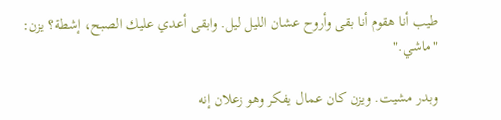طيب أنا هقوم أنا بقى وأروح عشان الليل ليل. وابقى أعدي عليك الصبح، إشطة؟ يزن: "ماشي."

وبدر مشيت. ويزن كان عمال يفكر وهو زعلان إنه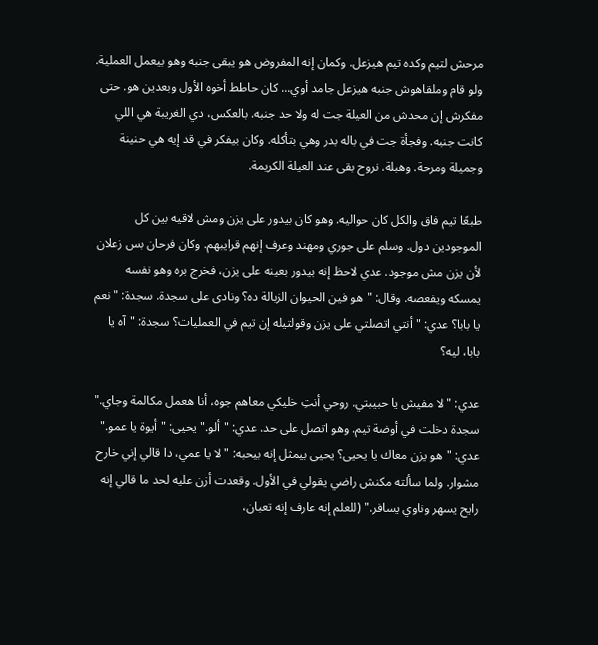مرحش لتيم وكده تيم هيزعل. وكمان إنه المفروض هو يبقى جنبه وهو بيعمل العملية. ولو قام وملقاهوش جنبه هيزعل جامد أوي... كان حاطط أخوه الأول وبعدين هو. حتى مفكرش إن محدش من العيلة جت له ولا حد جنبه. بالعكس، دي الغريبة هي اللي كانت جنبه. وفجأة جت في باله بدر وهي بتأكله. وكان بيفكر في قد إيه هي حنينة وجميلة ومرحة. وهبلة. نروح بقى عند العيلة الكريمة.

طبعًا تيم فاق والكل كان حواليه. وهو كان بيدور على يزن ومش لاقيه بين كل الموجودين دول. وسلم على جوري ومهند وعرف إنهم قرايبهم. وكان فرحان بس زعلان لأن يزن مش موجود. عدي لاحظ إنه بيدور بعينه على يزن، فخرج بره وهو نفسه يمسكه ويفعصه. وقال: "هو فين الحيوان الزبالة ده؟ ونادى على سجدة. سجدة: "نعم يا بابا؟ عدي: "أنتي اتصلتي على يزن وقولتيله إن تيم في العمليات؟ سجدة: "آه يا بابا، ليه؟

عدي: "لا مفيش يا حبيبتي. روحي أنتِ خليكي معاهم جوه، أنا هعمل مكالمة وجاي." سجدة دخلت في أوضة تيم. وهو اتصل على حد. عدي: "ألو." يحيى: "أيوة يا عمو." عدي: "هو يزن معاك يا يحيى؟ يحيى بيمثل إنه بيحبه: "لا يا عمي، دا قالي إني خارح مشوار. ولما سألته مكنش راضي يقولي في الأول. وقعدت أزن عليه لحد ما قالي إنه رايح يسهر وناوي يسافر." (للعلم إنه عارف إنه تعبان،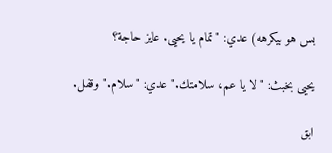بس هو بيكرهه) عدي: "تمام يا يحيى. عايز حاجة؟

يحيى بخبث: "لا يا عم، سلامتك." عدي: "سلام." وقفل.

ابق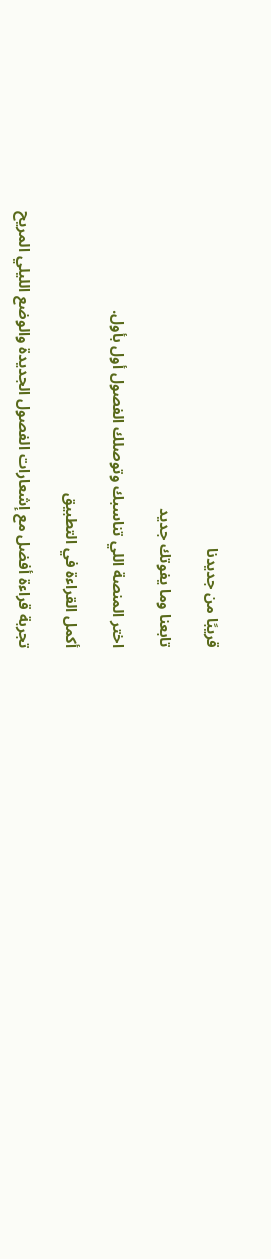قريبًا من جديدنا

تابعنا وما يفوتك جديد

اختر المنصة اللي تناسبك وتوصلك الفصول أول بأول.

أكمل القراءة في التطبيق

تجربة قراءة أفضل مع إشعارات الفصول الجديدة والوضع الليلي المريح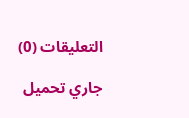التعليقات (0)

جاري تحميل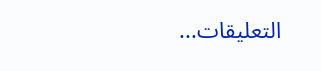التعليقات...